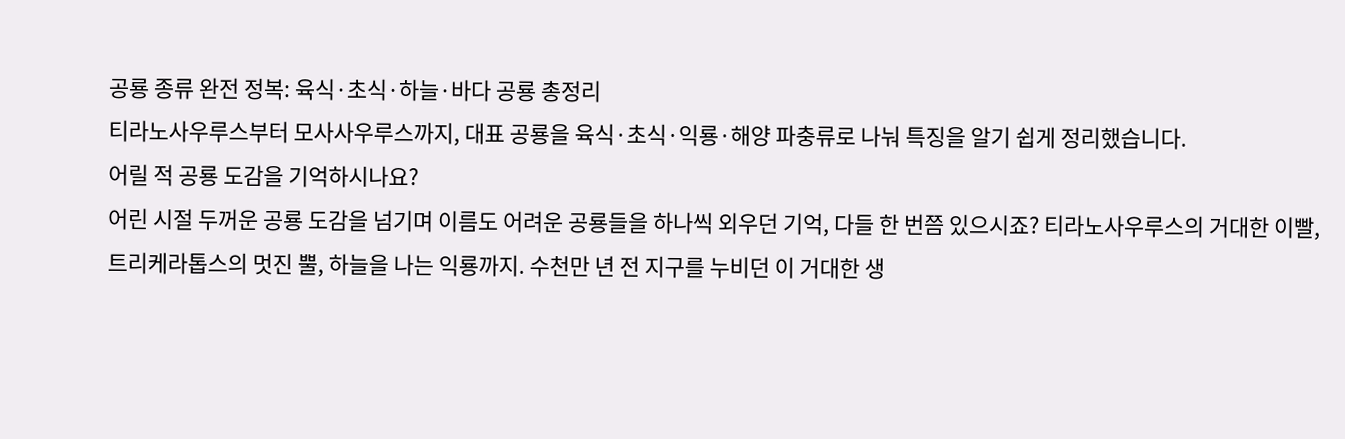공룡 종류 완전 정복: 육식·초식·하늘·바다 공룡 총정리
티라노사우루스부터 모사사우루스까지, 대표 공룡을 육식·초식·익룡·해양 파충류로 나눠 특징을 알기 쉽게 정리했습니다.
어릴 적 공룡 도감을 기억하시나요?
어린 시절 두꺼운 공룡 도감을 넘기며 이름도 어려운 공룡들을 하나씩 외우던 기억, 다들 한 번쯤 있으시죠? 티라노사우루스의 거대한 이빨, 트리케라톱스의 멋진 뿔, 하늘을 나는 익룡까지. 수천만 년 전 지구를 누비던 이 거대한 생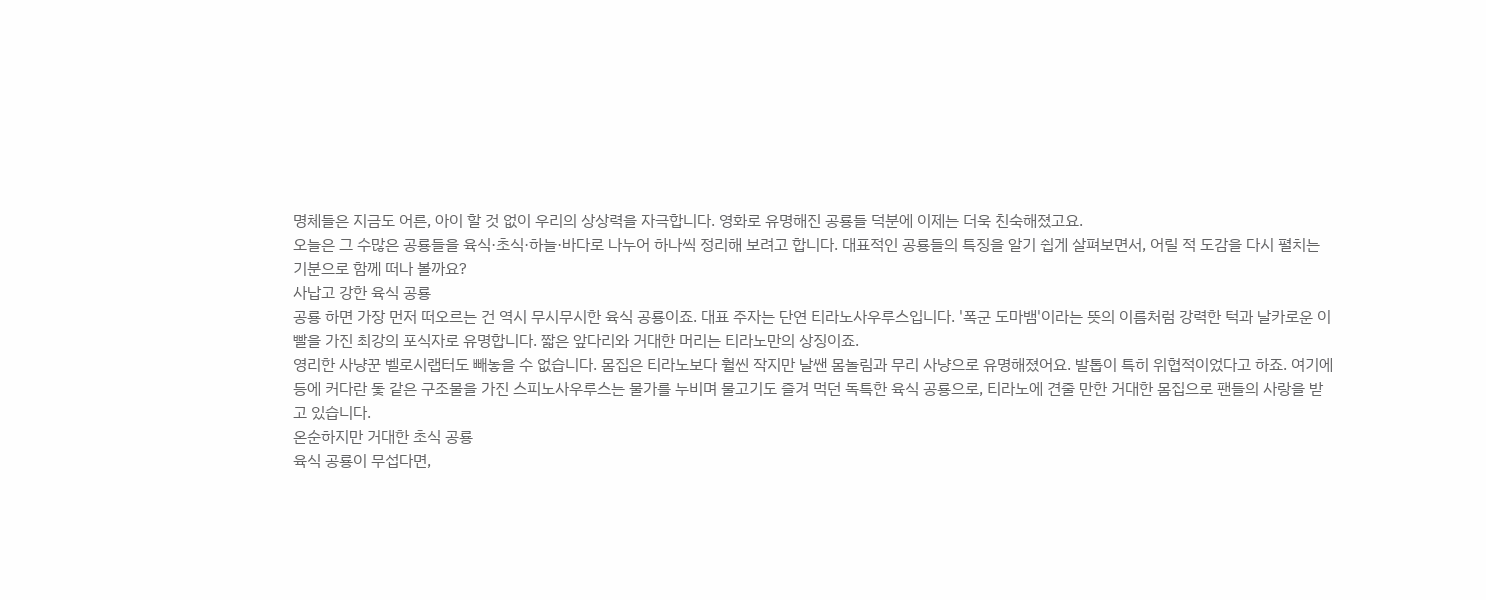명체들은 지금도 어른, 아이 할 것 없이 우리의 상상력을 자극합니다. 영화로 유명해진 공룡들 덕분에 이제는 더욱 친숙해졌고요.
오늘은 그 수많은 공룡들을 육식·초식·하늘·바다로 나누어 하나씩 정리해 보려고 합니다. 대표적인 공룡들의 특징을 알기 쉽게 살펴보면서, 어릴 적 도감을 다시 펼치는 기분으로 함께 떠나 볼까요?
사납고 강한 육식 공룡
공룡 하면 가장 먼저 떠오르는 건 역시 무시무시한 육식 공룡이죠. 대표 주자는 단연 티라노사우루스입니다. '폭군 도마뱀'이라는 뜻의 이름처럼 강력한 턱과 날카로운 이빨을 가진 최강의 포식자로 유명합니다. 짧은 앞다리와 거대한 머리는 티라노만의 상징이죠.
영리한 사냥꾼 벨로시랩터도 빼놓을 수 없습니다. 몸집은 티라노보다 훨씬 작지만 날쌘 몸놀림과 무리 사냥으로 유명해졌어요. 발톱이 특히 위협적이었다고 하죠. 여기에 등에 커다란 돛 같은 구조물을 가진 스피노사우루스는 물가를 누비며 물고기도 즐겨 먹던 독특한 육식 공룡으로, 티라노에 견줄 만한 거대한 몸집으로 팬들의 사랑을 받고 있습니다.
온순하지만 거대한 초식 공룡
육식 공룡이 무섭다면,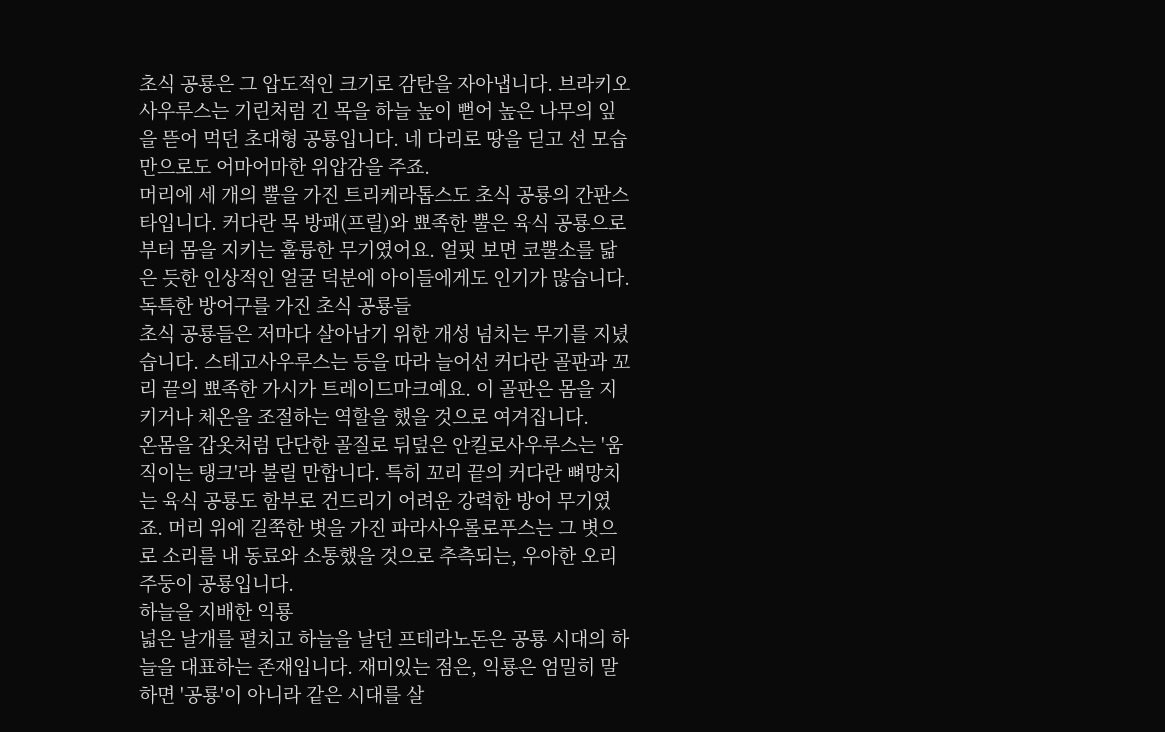초식 공룡은 그 압도적인 크기로 감탄을 자아냅니다. 브라키오사우루스는 기린처럼 긴 목을 하늘 높이 뻗어 높은 나무의 잎을 뜯어 먹던 초대형 공룡입니다. 네 다리로 땅을 딛고 선 모습만으로도 어마어마한 위압감을 주죠.
머리에 세 개의 뿔을 가진 트리케라톱스도 초식 공룡의 간판스타입니다. 커다란 목 방패(프릴)와 뾰족한 뿔은 육식 공룡으로부터 몸을 지키는 훌륭한 무기였어요. 얼핏 보면 코뿔소를 닮은 듯한 인상적인 얼굴 덕분에 아이들에게도 인기가 많습니다.
독특한 방어구를 가진 초식 공룡들
초식 공룡들은 저마다 살아남기 위한 개성 넘치는 무기를 지녔습니다. 스테고사우루스는 등을 따라 늘어선 커다란 골판과 꼬리 끝의 뾰족한 가시가 트레이드마크예요. 이 골판은 몸을 지키거나 체온을 조절하는 역할을 했을 것으로 여겨집니다.
온몸을 갑옷처럼 단단한 골질로 뒤덮은 안킬로사우루스는 '움직이는 탱크'라 불릴 만합니다. 특히 꼬리 끝의 커다란 뼈망치는 육식 공룡도 함부로 건드리기 어려운 강력한 방어 무기였죠. 머리 위에 길쭉한 볏을 가진 파라사우롤로푸스는 그 볏으로 소리를 내 동료와 소통했을 것으로 추측되는, 우아한 오리주둥이 공룡입니다.
하늘을 지배한 익룡
넓은 날개를 펼치고 하늘을 날던 프테라노돈은 공룡 시대의 하늘을 대표하는 존재입니다. 재미있는 점은, 익룡은 엄밀히 말하면 '공룡'이 아니라 같은 시대를 살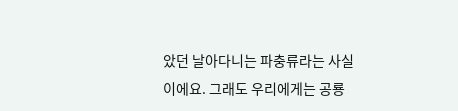았던 날아다니는 파충류라는 사실이에요. 그래도 우리에게는 공룡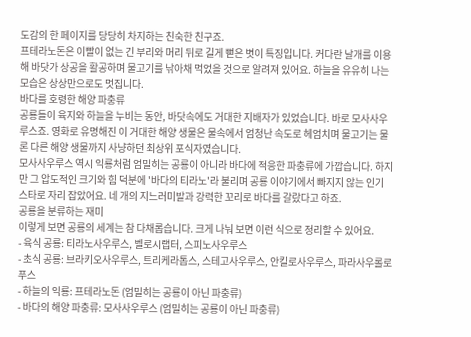도감의 한 페이지를 당당히 차지하는 친숙한 친구죠.
프테라노돈은 이빨이 없는 긴 부리와 머리 뒤로 길게 뻗은 볏이 특징입니다. 커다란 날개를 이용해 바닷가 상공을 활공하며 물고기를 낚아채 먹었을 것으로 알려져 있어요. 하늘을 유유히 나는 모습은 상상만으로도 멋집니다.
바다를 호령한 해양 파충류
공룡들이 육지와 하늘을 누비는 동안, 바닷속에도 거대한 지배자가 있었습니다. 바로 모사사우루스죠. 영화로 유명해진 이 거대한 해양 생물은 물속에서 엄청난 속도로 헤엄치며 물고기는 물론 다른 해양 생물까지 사냥하던 최상위 포식자였습니다.
모사사우루스 역시 익룡처럼 엄밀히는 공룡이 아니라 바다에 적응한 파충류에 가깝습니다. 하지만 그 압도적인 크기와 힘 덕분에 '바다의 티라노'라 불리며 공룡 이야기에서 빠지지 않는 인기 스타로 자리 잡았어요. 네 개의 지느러미발과 강력한 꼬리로 바다를 갈랐다고 하죠.
공룡을 분류하는 재미
이렇게 보면 공룡의 세계는 참 다채롭습니다. 크게 나눠 보면 이런 식으로 정리할 수 있어요.
- 육식 공룡: 티라노사우루스, 벨로시랩터, 스피노사우루스
- 초식 공룡: 브라키오사우루스, 트리케라톱스, 스테고사우루스, 안킬로사우루스, 파라사우롤로푸스
- 하늘의 익룡: 프테라노돈 (엄밀히는 공룡이 아닌 파충류)
- 바다의 해양 파충류: 모사사우루스 (엄밀히는 공룡이 아닌 파충류)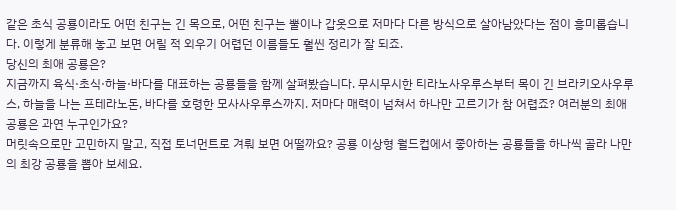같은 초식 공룡이라도 어떤 친구는 긴 목으로, 어떤 친구는 뿔이나 갑옷으로 저마다 다른 방식으로 살아남았다는 점이 흥미롭습니다. 이렇게 분류해 놓고 보면 어릴 적 외우기 어렵던 이름들도 훨씬 정리가 잘 되죠.
당신의 최애 공룡은?
지금까지 육식·초식·하늘·바다를 대표하는 공룡들을 함께 살펴봤습니다. 무시무시한 티라노사우루스부터 목이 긴 브라키오사우루스, 하늘을 나는 프테라노돈, 바다를 호령한 모사사우루스까지. 저마다 매력이 넘쳐서 하나만 고르기가 참 어렵죠? 여러분의 최애 공룡은 과연 누구인가요?
머릿속으로만 고민하지 말고, 직접 토너먼트로 겨뤄 보면 어떨까요? 공룡 이상형 월드컵에서 좋아하는 공룡들을 하나씩 골라 나만의 최강 공룡을 뽑아 보세요.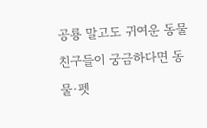공룡 말고도 귀여운 동물 친구들이 궁금하다면 동물·펫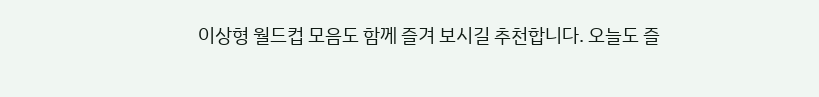이상형 월드컵 모음도 함께 즐겨 보시길 추천합니다. 오늘도 즐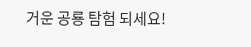거운 공룡 탐험 되세요!